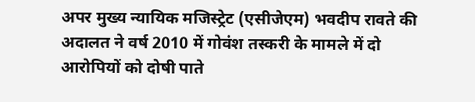अपर मुख्य न्यायिक मजिस्ट्रेट (एसीजेएम) भवदीप रावते की अदालत ने वर्ष 2010 में गोवंश तस्करी के मामले में दो आरोपियों को दोषी पाते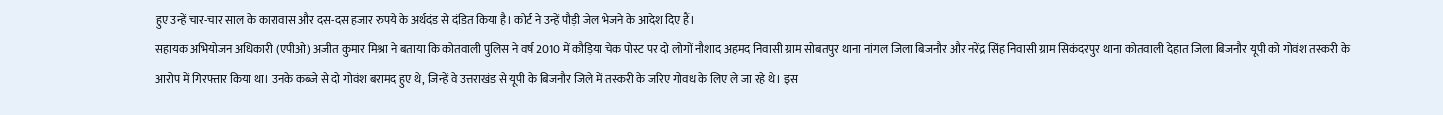हुए उन्हें चार-चार साल के कारावास और दस-दस हजार रुपये के अर्थदंड से दंडित किया है। कोर्ट ने उन्हें पौड़ी जेल भेजने के आदेश दिए हैं।
सहायक अभियोजन अधिकारी (एपीओ) अजीत कुमार मिश्रा ने बताया कि कोतवाली पुलिस ने वर्ष 2010 में कौड़िया चेक पोस्ट पर दो लोगों नौशाद अहमद निवासी ग्राम सोबतपुर थाना नांगल जिला बिजनौर और नरेंद्र सिंह निवासी ग्राम सिकंदरपुर थाना कोतवाली देहात जिला बिजनौर यूपी को गोवंश तस्करी के आरोप में गिरफ्तार किया था। उनके कब्जे से दो गोवंश बरामद हुए थे, जिन्हें वे उत्तराखंड से यूपी के बिजनौर जिले में तस्करी के जरिए गोवध के लिए ले जा रहे थे। इस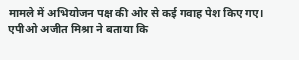मामले में अभियोजन पक्ष की ओर से कई गवाह पेश किए गए।
एपीओ अजीत मिश्रा ने बताया कि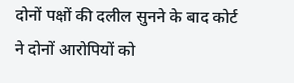दोनों पक्षों की दलील सुनने के बाद कोर्ट ने दोनों आरोपियों को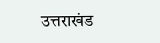उत्तराखंड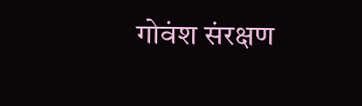गोवंश संरक्षण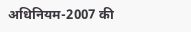अधिनियम-2007 की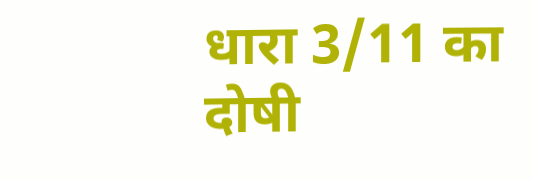धारा 3/11 का दोषी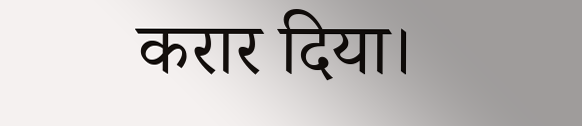करार दिया।